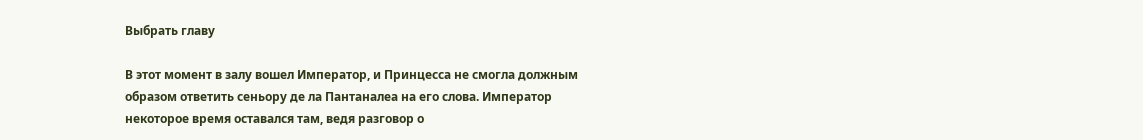Выбрать главу

В этот момент в залу вошел Император, и Принцесса не смогла должным образом ответить сеньору де ла Пантаналеа на его слова. Император некоторое время оставался там, ведя разговор о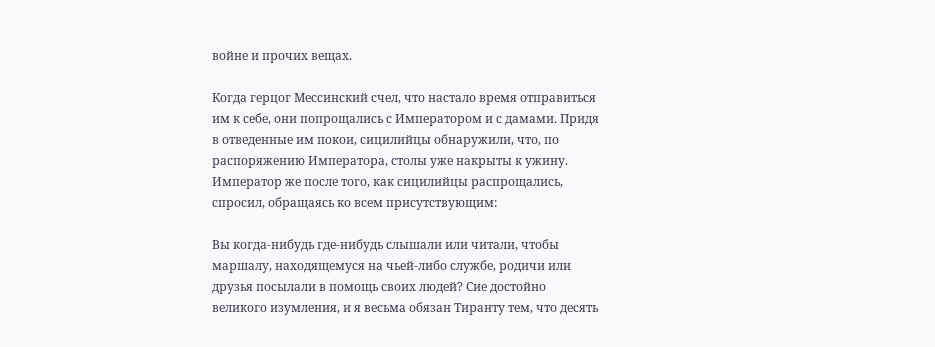войне и прочих вещах.

Когда герцог Мессинский счел, что настало время отправиться им к себе, они попрощались с Императором и с дамами. Придя в отведенные им покои, сицилийцы обнаружили, что, по распоряжению Императора, столы уже накрыты к ужину. Император же после того, как сицилийцы распрощались, спросил, обращаясь ко всем присутствующим:

Вы когда-нибудь где-нибудь слышали или читали, чтобы маршалу, находящемуся на чьей-либо службе, родичи или друзья посылали в помощь своих людей? Сие достойно великого изумления, и я весьма обязан Тиранту тем, что десять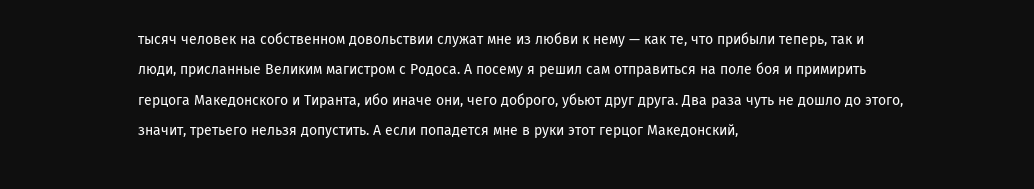тысяч человек на собственном довольствии служат мне из любви к нему — как те, что прибыли теперь, так и люди, присланные Великим магистром с Родоса. А посему я решил сам отправиться на поле боя и примирить герцога Македонского и Тиранта, ибо иначе они, чего доброго, убьют друг друга. Два раза чуть не дошло до этого, значит, третьего нельзя допустить. А если попадется мне в руки этот герцог Македонский,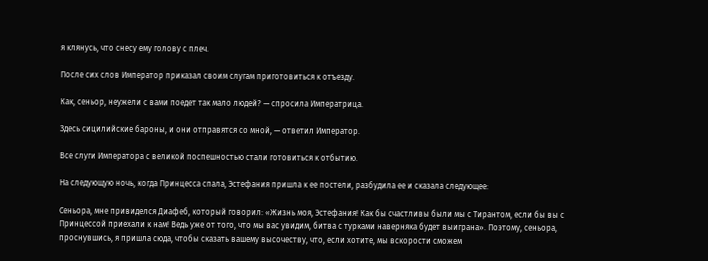я клянусь, что снесу ему голову с плеч.

После сих слов Император приказал своим слугам приготовиться к отъезду.

Как, сеньор, неужели с вами поедет так мало людей? — спросила Императрица.

Здесь сицилийские бароны, и они отправятся со мной, — ответил Император.

Все слуги Императора с великой поспешностью стали готовиться к отбытию.

На следующую ночь, когда Принцесса спала, Эстефания пришла к ее постели, разбудила ее и сказала следующее:

Сеньора, мне привиделся Диафеб, который говорил: «Жизнь моя, Эстефания! Как бы счастливы были мы с Тирантом, если бы вы с Принцессой приехали к нам! Ведь уже от того, что мы вас увидим, битва с турками наверняка будет выиграна». Поэтому, сеньора, проснувшись, я пришла сюда, чтобы сказать вашему высочеству, что, если хотите, мы вскорости сможем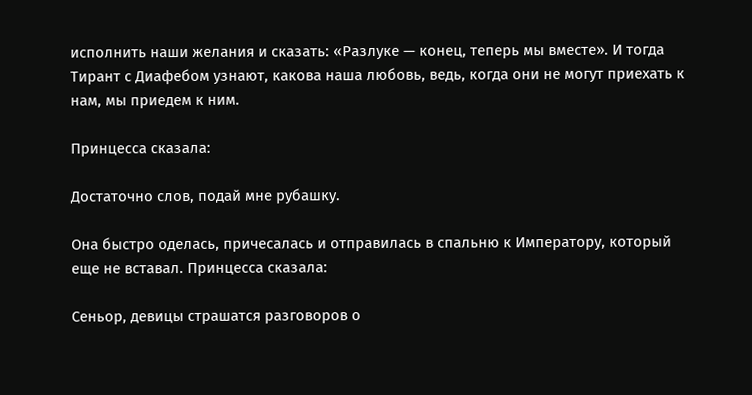исполнить наши желания и сказать: «Разлуке — конец, теперь мы вместе». И тогда Тирант с Диафебом узнают, какова наша любовь, ведь, когда они не могут приехать к нам, мы приедем к ним.

Принцесса сказала:

Достаточно слов, подай мне рубашку.

Она быстро оделась, причесалась и отправилась в спальню к Императору, который еще не вставал. Принцесса сказала:

Сеньор, девицы страшатся разговоров о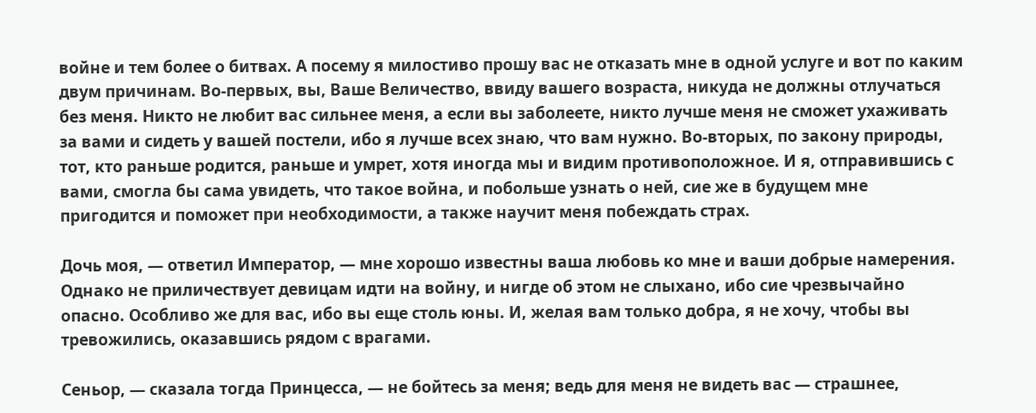войне и тем более о битвах. А посему я милостиво прошу вас не отказать мне в одной услуге и вот по каким двум причинам. Во-первых, вы, Ваше Величество, ввиду вашего возраста, никуда не должны отлучаться без меня. Никто не любит вас сильнее меня, а если вы заболеете, никто лучше меня не сможет ухаживать за вами и сидеть у вашей постели, ибо я лучше всех знаю, что вам нужно. Во-вторых, по закону природы, тот, кто раньше родится, раньше и умрет, хотя иногда мы и видим противоположное. И я, отправившись с вами, смогла бы сама увидеть, что такое война, и побольше узнать о ней, сие же в будущем мне пригодится и поможет при необходимости, а также научит меня побеждать страх.

Дочь моя, — ответил Император, — мне хорошо известны ваша любовь ко мне и ваши добрые намерения. Однако не приличествует девицам идти на войну, и нигде об этом не слыхано, ибо сие чрезвычайно опасно. Особливо же для вас, ибо вы еще столь юны. И, желая вам только добра, я не хочу, чтобы вы тревожились, оказавшись рядом с врагами.

Сеньор, — сказала тогда Принцесса, — не бойтесь за меня; ведь для меня не видеть вас — страшнее,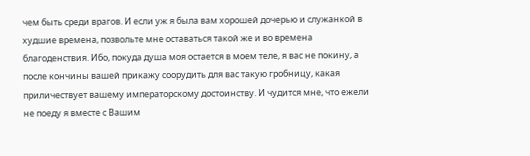чем быть среди врагов. И если уж я была вам хорошей дочерью и служанкой в худшие времена, позвольте мне оставаться такой же и во времена благоденствия. Ибо, покуда душа моя остается в моем теле, я вас не покину, а после кончины вашей прикажу соорудить для вас такую гробницу, какая приличествует вашему императорскому достоинству. И чудится мне, что ежели не поеду я вместе с Вашим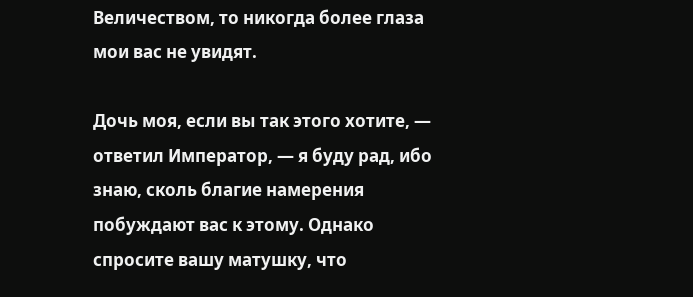Величеством, то никогда более глаза мои вас не увидят.

Дочь моя, если вы так этого хотите, — ответил Император, — я буду рад, ибо знаю, сколь благие намерения побуждают вас к этому. Однако спросите вашу матушку, что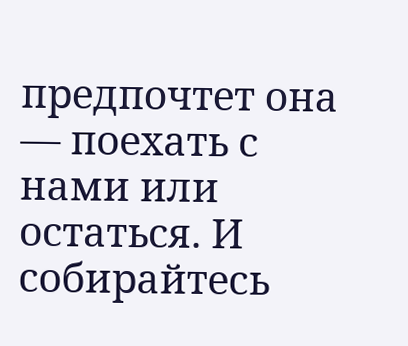предпочтет она — поехать с нами или остаться. И собирайтесь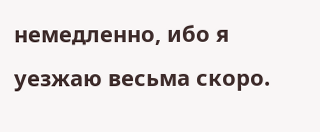немедленно, ибо я уезжаю весьма скоро.